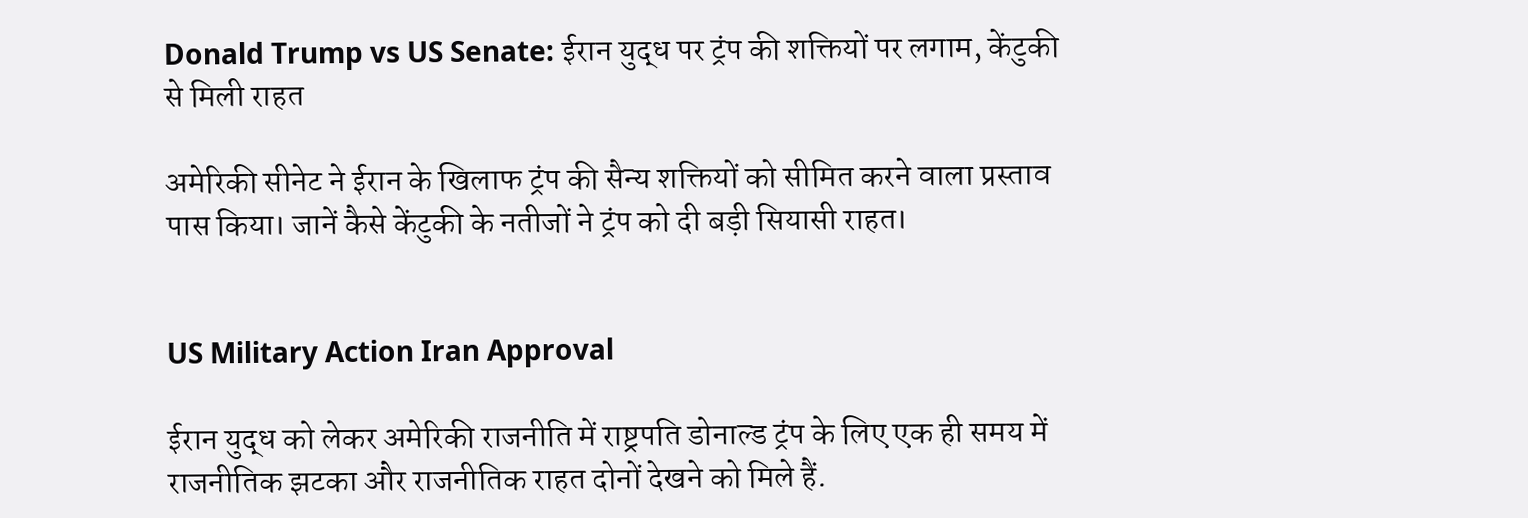Donald Trump vs US Senate: ईरान युद्ध पर ट्रंप की शक्तियों पर लगाम, केंटुकी से मिली राहत

अमेरिकी सीनेट ने ईरान के खिलाफ ट्रंप की सैन्य शक्तियों को सीमित करने वाला प्रस्ताव पास किया। जानें कैसे केंटुकी के नतीजों ने ट्रंप को दी बड़ी सियासी राहत।


US Military Action Iran Approval

ईरान युद्ध को लेकर अमेरिकी राजनीति में राष्ट्रपति डोनाल्ड ट्रंप के लिए एक ही समय में राजनीतिक झटका और राजनीतिक राहत दोनों देखने को मिले हैं.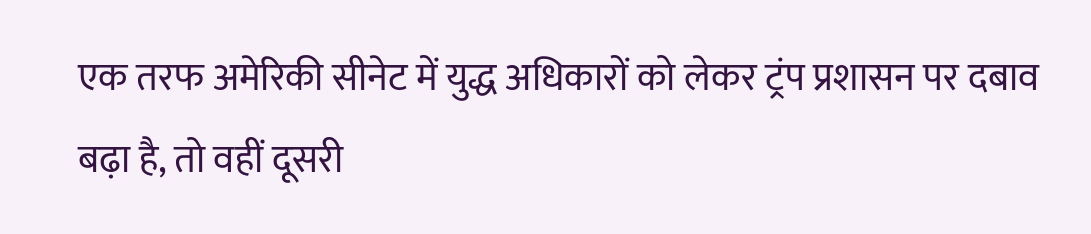एक तरफ अमेरिकी सीनेट में युद्ध अधिकारों को लेकर ट्रंप प्रशासन पर दबाव बढ़ा है, तो वहीं दूसरी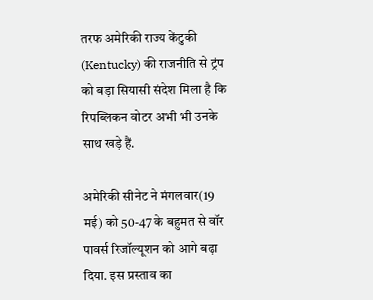तरफ अमेरिकी राज्य केंटुकी (Kentucky) की राजनीति से ट्रंप को बड़ा सियासी संदेश मिला है कि रिपब्लिकन वोटर अभी भी उनके साथ खड़े हैं.

अमेरिकी सीनेट ने मंगलवार(19 मई) को 50-47 के बहुमत से वॉर पावर्स रिजॉल्यूशन को आगे बढ़ा दिया. इस प्रस्ताव का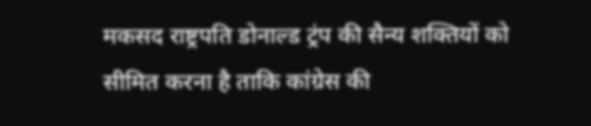मकसद राष्ट्रपति डोनाल्ड ट्रंप की सैन्य शक्तियों को सीमित करना है ताकि कांग्रेस की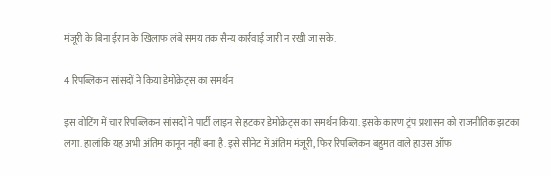मंजूरी के बिना ईरान के खिलाफ लंबे समय तक सैन्य कार्रवाई जारी न रखी जा सके.

4 रिपब्लिकन सांसदों ने किया डेमोक्रेट्स का समर्थन

इस वोटिंग में चार रिपब्लिकन सांसदों ने पार्टी लाइन से हटकर डेमोक्रेट्स का समर्थन किया. इसके कारण ट्रंप प्रशासन को राजनीतिक झटका लगा. हालांकि यह अभी अंतिम कानून नहीं बना है. इसे सीनेट में अंतिम मंजूरी, फिर रिपब्लिकन बहुमत वाले हाउस ऑफ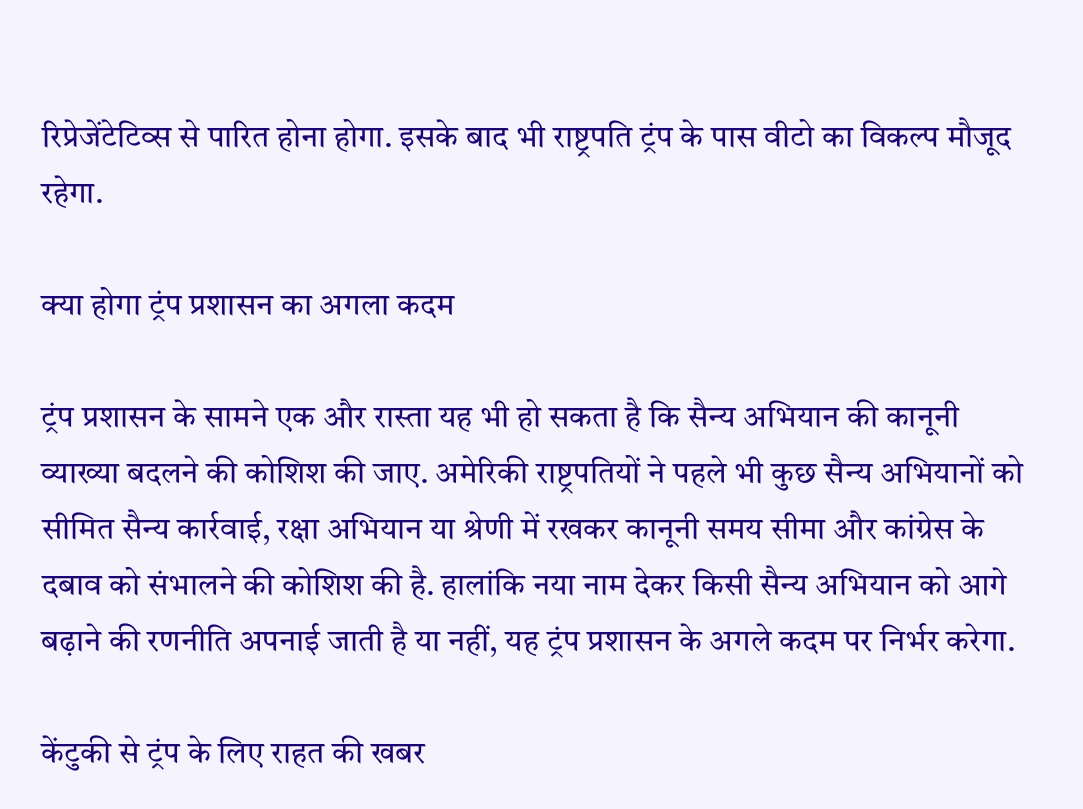रिप्रेजेंटेटिव्स से पारित होना होगा. इसके बाद भी राष्ट्रपति ट्रंप के पास वीटो का विकल्प मौजूद रहेगा.

क्या होगा ट्रंप प्रशासन का अगला कदम

ट्रंप प्रशासन के सामने एक और रास्ता यह भी हो सकता है कि सैन्य अभियान की कानूनी व्याख्या बदलने की कोशिश की जाए. अमेरिकी राष्ट्रपतियों ने पहले भी कुछ सैन्य अभियानों को सीमित सैन्य कार्रवाई, रक्षा अभियान या श्रेणी में रखकर कानूनी समय सीमा और कांग्रेस के दबाव को संभालने की कोशिश की है. हालांकि नया नाम देकर किसी सैन्य अभियान को आगे बढ़ाने की रणनीति अपनाई जाती है या नहीं, यह ट्रंप प्रशासन के अगले कदम पर निर्भर करेगा.

केंटुकी से ट्रंप के लिए राहत की खबर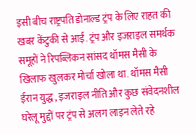इसी बीच राष्ट्रपति डोनाल्ड ट्रंप के लिए राहत की खबर केंटुकी से आई. ट्रंप और इजराइल समर्थक समूहों ने रिपब्लिकन सांसद थॉमस मैसी के खिलाफ खुलकर मोर्चा खोला था. थॉमस मैसी ईरान युद्ध, इजराइल नीति और कुछ संवेदनशील घरेलू मुद्दों पर ट्रंप से अलग लाइन लेते रहे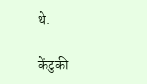थे.

केंटुकी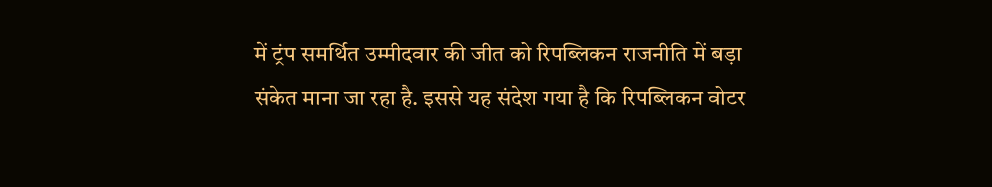में ट्रंप समर्थित उम्मीदवार की जीत को रिपब्लिकन राजनीति में बड़ा संकेत माना जा रहा है. इससे यह संदेश गया है कि रिपब्लिकन वोटर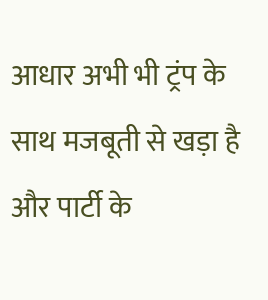आधार अभी भी ट्रंप के साथ मजबूती से खड़ा है और पार्टी के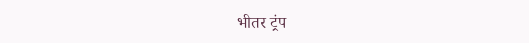भीतर ट्रंप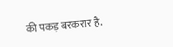की पकड़ बरकरार है.